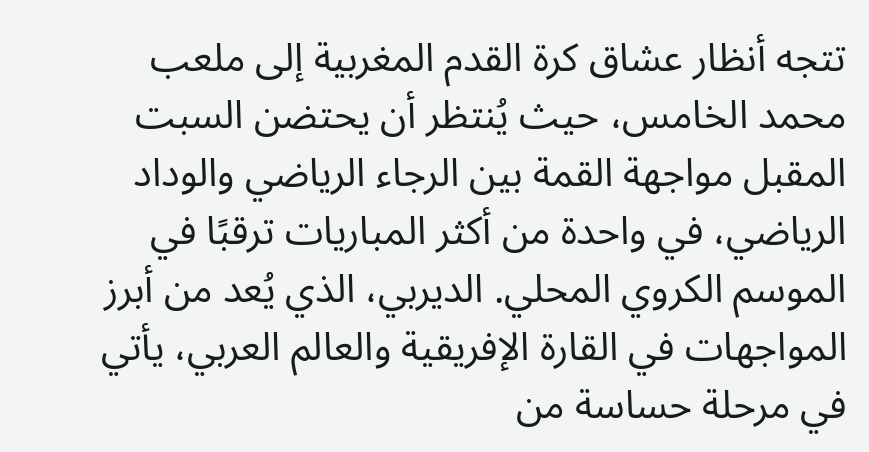تتجه أنظار عشاق كرة القدم المغربية إلى ملعب محمد الخامس، حيث يُنتظر أن يحتضن السبت المقبل مواجهة القمة بين الرجاء الرياضي والوداد الرياضي، في واحدة من أكثر المباريات ترقبًا في الموسم الكروي المحلي. الديربي، الذي يُعد من أبرز المواجهات في القارة الإفريقية والعالم العربي، يأتي في مرحلة حساسة من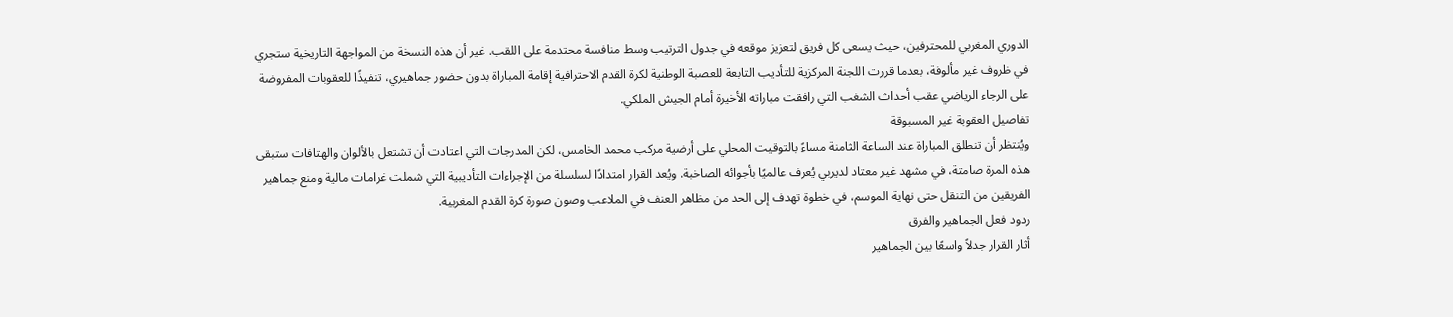الدوري المغربي للمحترفين، حيث يسعى كل فريق لتعزيز موقعه في جدول الترتيب وسط منافسة محتدمة على اللقب. غير أن هذه النسخة من المواجهة التاريخية ستجري في ظروف غير مألوفة، بعدما قررت اللجنة المركزية للتأديب التابعة للعصبة الوطنية لكرة القدم الاحترافية إقامة المباراة بدون حضور جماهيري، تنفيذًا للعقوبات المفروضة على الرجاء الرياضي عقب أحداث الشغب التي رافقت مباراته الأخيرة أمام الجيش الملكي.
تفاصيل العقوبة غير المسبوقة
ويُنتظر أن تنطلق المباراة عند الساعة الثامنة مساءً بالتوقيت المحلي على أرضية مركب محمد الخامس، لكن المدرجات التي اعتادت أن تشتعل بالألوان والهتافات ستبقى هذه المرة صامتة، في مشهد غير معتاد لديربي يُعرف عالميًا بأجوائه الصاخبة. ويُعد القرار امتدادًا لسلسلة من الإجراءات التأديبية التي شملت غرامات مالية ومنع جماهير الفريقين من التنقل حتى نهاية الموسم، في خطوة تهدف إلى الحد من مظاهر العنف في الملاعب وصون صورة كرة القدم المغربية.
ردود فعل الجماهير والفرق
أثار القرار جدلاً واسعًا بين الجماهير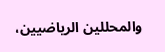والمحللين الرياضيين،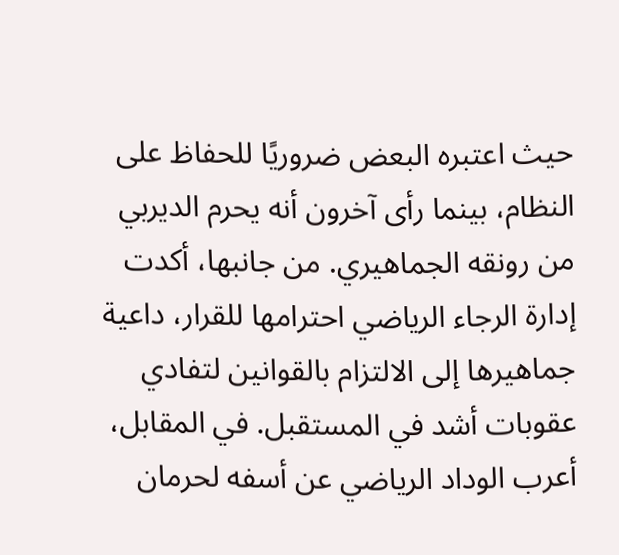حيث اعتبره البعض ضروريًا للحفاظ على النظام، بينما رأى آخرون أنه يحرم الديربي من رونقه الجماهيري. من جانبها، أكدت إدارة الرجاء الرياضي احترامها للقرار، داعية جماهيرها إلى الالتزام بالقوانين لتفادي عقوبات أشد في المستقبل. في المقابل، أعرب الوداد الرياضي عن أسفه لحرمان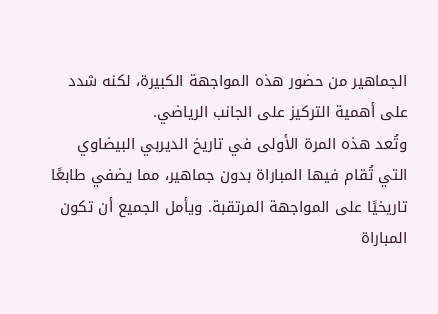الجماهير من حضور هذه المواجهة الكبيرة، لكنه شدد على أهمية التركيز على الجانب الرياضي.
وتُعد هذه المرة الأولى في تاريخ الديربي البيضاوي التي تُقام فيها المباراة بدون جماهير، مما يضفي طابعًا تاريخيًا على المواجهة المرتقبة. ويأمل الجميع أن تكون المباراة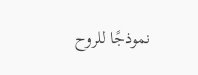نموذجًا للروح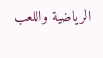الرياضية واللعب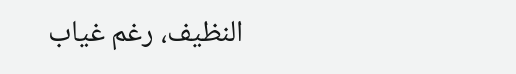النظيف، رغم غياب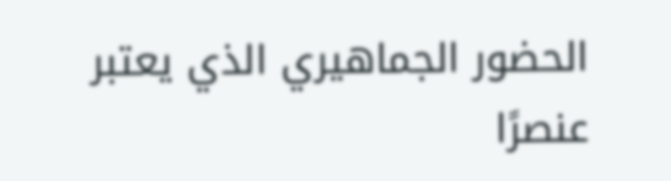الحضور الجماهيري الذي يعتبر عنصرًا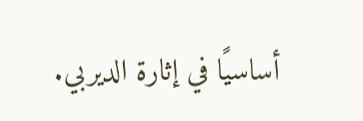أساسيًا في إثارة الديربي.